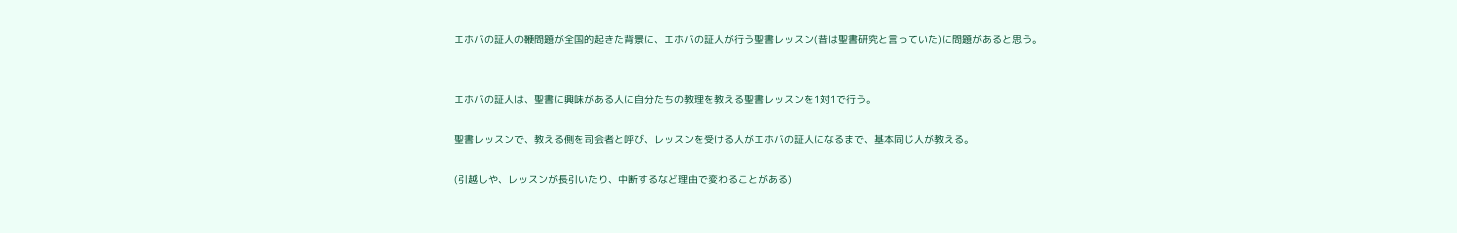エホバの証人の鞭問題が全国的起きた背景に、エホバの証人が行う聖書レッスン(昔は聖書研究と言っていた)に問題があると思う。


エホバの証人は、聖書に興味がある人に自分たちの教理を教える聖書レッスンを1対1で行う。

聖書レッスンで、教える側を司会者と呼び、レッスンを受ける人がエホバの証人になるまで、基本同じ人が教える。

(引越しや、レッスンが長引いたり、中断するなど理由で変わることがある)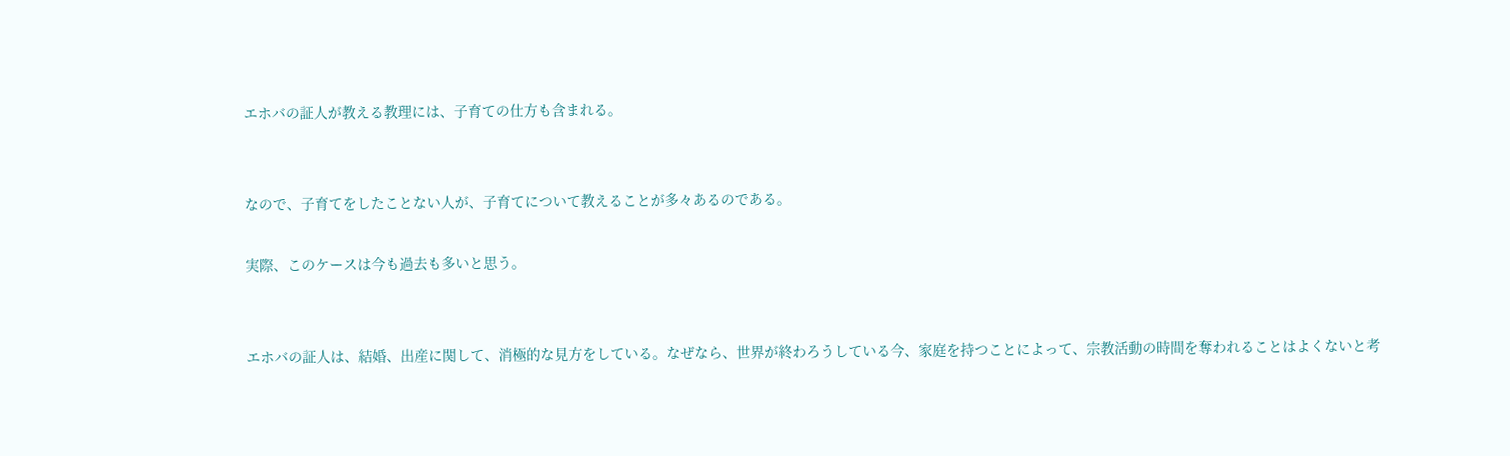エホバの証人が教える教理には、子育ての仕方も含まれる。


なので、子育てをしたことない人が、子育てについて教えることが多々あるのである。

実際、このケースは今も過去も多いと思う。


エホバの証人は、結婚、出産に関して、消極的な見方をしている。なぜなら、世界が終わろうしている今、家庭を持つことによって、宗教活動の時間を奪われることはよくないと考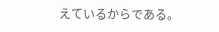えているからである。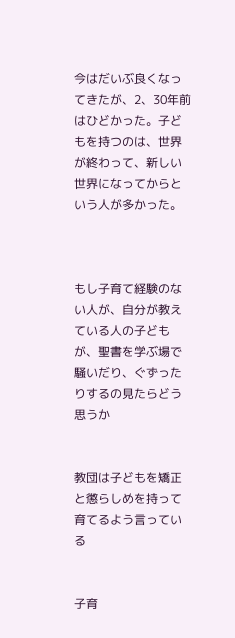今はだいぶ良くなってきたが、2、30年前はひどかった。子どもを持つのは、世界が終わって、新しい世界になってからという人が多かった。



もし子育て経験のない人が、自分が教えている人の子どもが、聖書を学ぶ場で騒いだり、ぐずったりするの見たらどう思うか


教団は子どもを矯正と懲らしめを持って育てるよう言っている


子育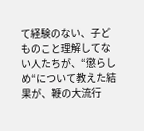て経験のない、子どものこと理解してない人たちが、“懲らしめ“について教えた結果が、鞭の大流行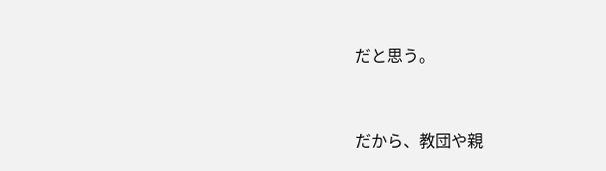だと思う。


だから、教団や親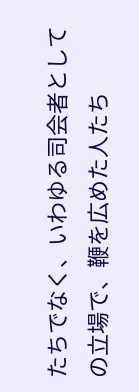たちでなく、いわゆる司会者としての立場で、鞭を広めた人たち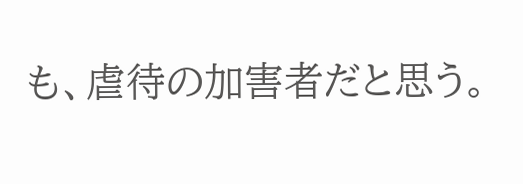も、虐待の加害者だと思う。